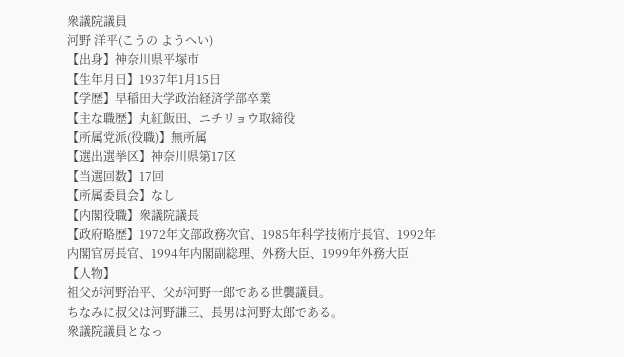衆議院議員
河野 洋平(こうの ようへい)
【出身】神奈川県平塚市
【生年月日】1937年1月15日
【学歴】早稲田大学政治経済学部卒業
【主な職歴】丸紅飯田、ニチリョウ取締役
【所属党派(役職)】無所属
【選出選挙区】神奈川県第17区
【当選回数】17回
【所属委員会】なし
【内閣役職】衆議院議長
【政府略歴】1972年文部政務次官、1985年科学技術庁長官、1992年内閣官房長官、1994年内閣副総理、外務大臣、1999年外務大臣
【人物】
祖父が河野治平、父が河野一郎である世襲議員。
ちなみに叔父は河野謙三、長男は河野太郎である。
衆議院議員となっ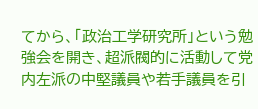てから、「政治工学研究所」という勉強会を開き、超派閥的に活動して党内左派の中堅議員や若手議員を引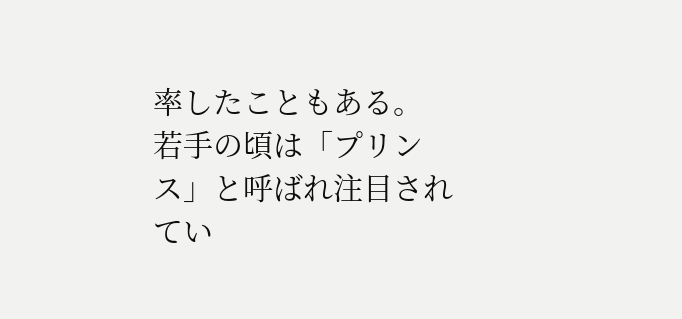率したこともある。
若手の頃は「プリンス」と呼ばれ注目されてい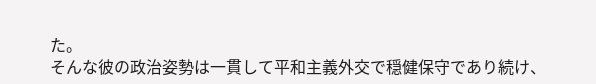た。
そんな彼の政治姿勢は一貫して平和主義外交で穏健保守であり続け、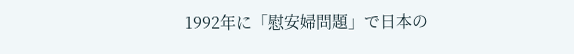1992年に「慰安婦問題」で日本の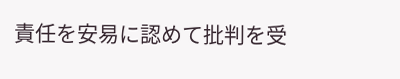責任を安易に認めて批判を受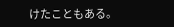けたこともある。